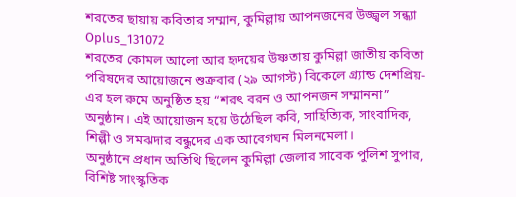শরতের ছায়ায় কবিতার সম্মান, কুমিল্লায় আপনজনের উজ্জ্বল সন্ধ্যা
Oplus_131072
শরতের কোমল আলো আর হৃদয়ের উষ্ণতায় কুমিল্লা জাতীয় কবিতা পরিষদের আয়োজনে শুক্রবার (২৯ আগস্ট) বিকেলে গ্র্যান্ড দেশপ্রিয়-এর হল রুমে অনুষ্ঠিত হয় “শরৎ বরন ও আপনজন সম্মাননা” অনুষ্ঠান। এই আয়োজন হয়ে উঠেছিল কবি, সাহিত্যিক, সাংবাদিক, শিল্পী ও সমঝদার বন্ধুদের এক আবেগঘন মিলনমেলা।
অনুষ্ঠানে প্রধান অতিথি ছিলেন কুমিল্লা জেলার সাবেক পুলিশ সুপার, বিশিষ্ট সাংস্কৃতিক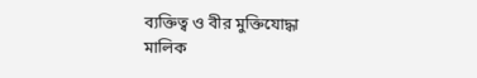ব্যক্তিত্ব ও বীর মুক্তিযোদ্ধা মালিক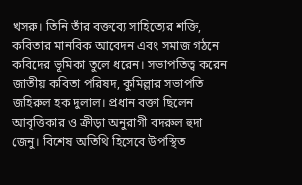খসরু। তিনি তাঁর বক্তব্যে সাহিত্যের শক্তি, কবিতার মানবিক আবেদন এবং সমাজ গঠনে কবিদের ভূমিকা তুলে ধরেন। সভাপতিত্ব করেন জাতীয় কবিতা পরিষদ, কুমিল্লার সভাপতি জহিরুল হক দুলাল। প্রধান বক্তা ছিলেন আবৃত্তিকার ও ক্রীড়া অনুরাগী বদরুল হুদা জেনু। বিশেষ অতিথি হিসেবে উপস্থিত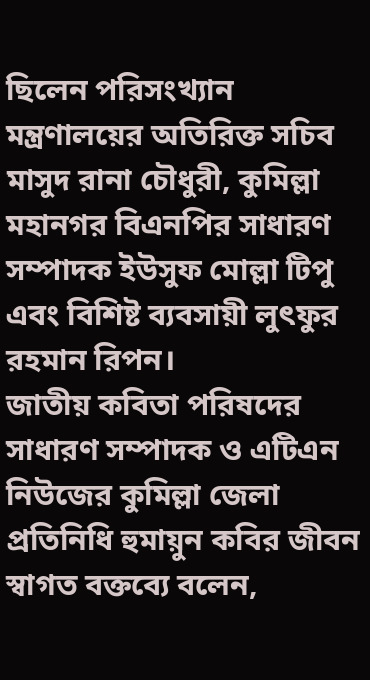ছিলেন পরিসংখ্যান মন্ত্রণালয়ের অতিরিক্ত সচিব মাসুদ রানা চৌধুরী, কুমিল্লা মহানগর বিএনপির সাধারণ সম্পাদক ইউসুফ মোল্লা টিপু এবং বিশিষ্ট ব্যবসায়ী লুৎফুর রহমান রিপন।
জাতীয় কবিতা পরিষদের সাধারণ সম্পাদক ও এটিএন নিউজের কুমিল্লা জেলা প্রতিনিধি হুমায়ুন কবির জীবন স্বাগত বক্তব্যে বলেন,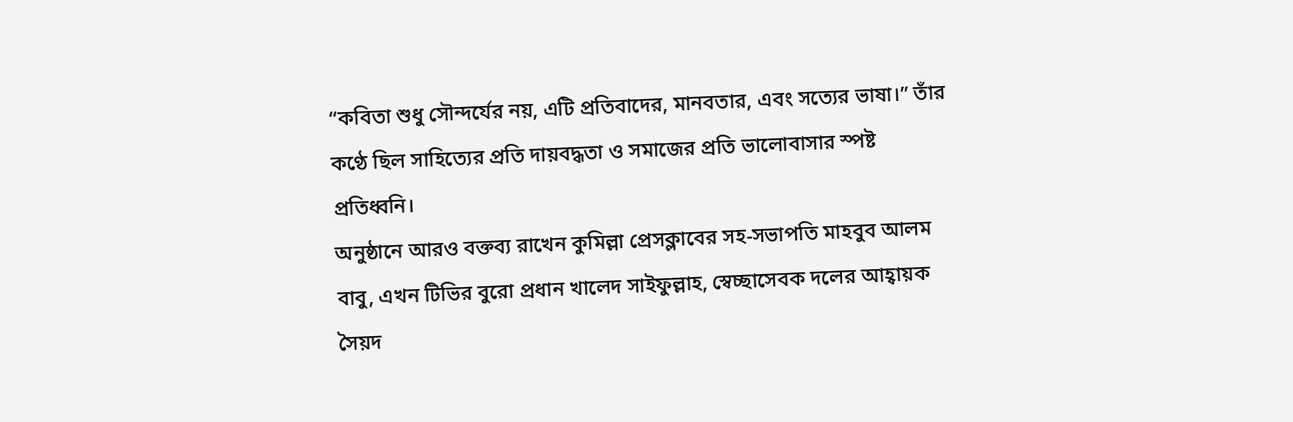“কবিতা শুধু সৌন্দর্যের নয়, এটি প্রতিবাদের, মানবতার, এবং সত্যের ভাষা।” তাঁর কণ্ঠে ছিল সাহিত্যের প্রতি দায়বদ্ধতা ও সমাজের প্রতি ভালোবাসার স্পষ্ট প্রতিধ্বনি।
অনুষ্ঠানে আরও বক্তব্য রাখেন কুমিল্লা প্রেসক্লাবের সহ-সভাপতি মাহবুব আলম বাবু, এখন টিভির বুরো প্রধান খালেদ সাইফুল্লাহ, স্বেচ্ছাসেবক দলের আহ্বায়ক সৈয়দ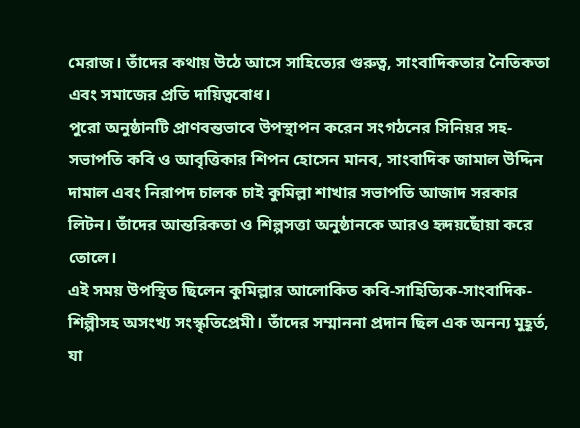মেরাজ। তাঁদের কথায় উঠে আসে সাহিত্যের গুরুত্ব, সাংবাদিকতার নৈতিকতা এবং সমাজের প্রতি দায়িত্ববোধ।
পুরো অনুষ্ঠানটি প্রাণবন্তভাবে উপস্থাপন করেন সংগঠনের সিনিয়র সহ-সভাপতি কবি ও আবৃত্তিকার শিপন হোসেন মানব, সাংবাদিক জামাল উদ্দিন দামাল এবং নিরাপদ চালক চাই কুমিল্লা শাখার সভাপতি আজাদ সরকার লিটন। তাঁদের আন্তরিকতা ও শিল্পসত্তা অনুষ্ঠানকে আরও হৃদয়ছোঁয়া করে তোলে।
এই সময় উপস্থিত ছিলেন কুমিল্লার আলোকিত কবি-সাহিত্যিক-সাংবাদিক-শিল্পীসহ অসংখ্য সংস্কৃতিপ্রেমী। তাঁদের সম্মাননা প্রদান ছিল এক অনন্য মুহূর্ত, যা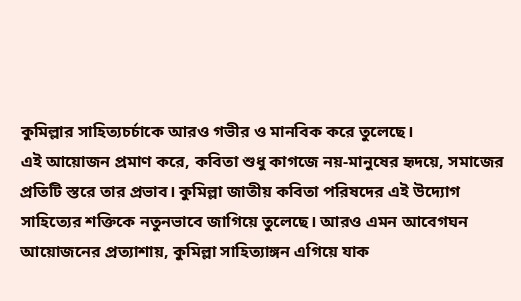কুমিল্লার সাহিত্যচর্চাকে আরও গভীর ও মানবিক করে তুলেছে।
এই আয়োজন প্রমাণ করে, কবিতা শুধু কাগজে নয়-মানুষের হৃদয়ে, সমাজের প্রতিটি স্তরে তার প্রভাব। কুমিল্লা জাতীয় কবিতা পরিষদের এই উদ্যোগ সাহিত্যের শক্তিকে নতুনভাবে জাগিয়ে তুলেছে। আরও এমন আবেগঘন আয়োজনের প্রত্যাশায়, কুমিল্লা সাহিত্যাঙ্গন এগিয়ে যাক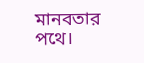মানবতার পথে।